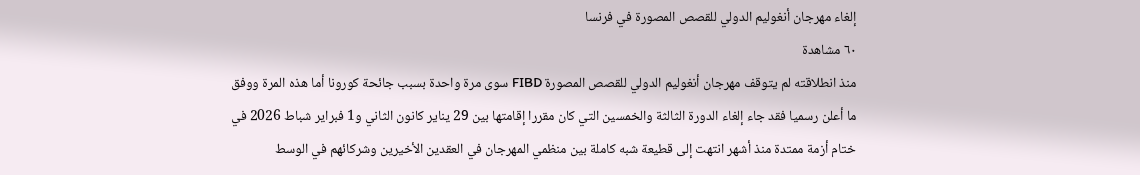إلغاء مهرجان أنغوليم الدولي للقصص المصورة في فرنسا
٦٠ مشاهدة
منذ انطلاقته لم يتوقف مهرجان أنغوليم الدولي للقصص المصورة FIBD سوى مرة واحدة بسبب جائحة كورونا أما هذه المرة ووفق ما أعلن رسميا فقد جاء إلغاء الدورة الثالثة والخمسين التي كان مقررا إقامتها بين 29 يناير كانون الثاني و1 فبراير شباط 2026 في ختام أزمة ممتدة منذ أشهر انتهت إلى قطيعة شبه كاملة بين منظمي المهرجان في العقدين الأخيرين وشركائهم في الوسط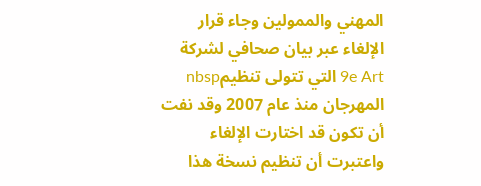المهني والممولين وجاء قرار الإلغاء عبر بيان صحافي لشركة 9e Art التي تتولى تنظيمnbsp المهرجان منذ عام 2007 وقد نفت أن تكون قد اختارت الإلغاء واعتبرت أن تنظيم نسخة هذا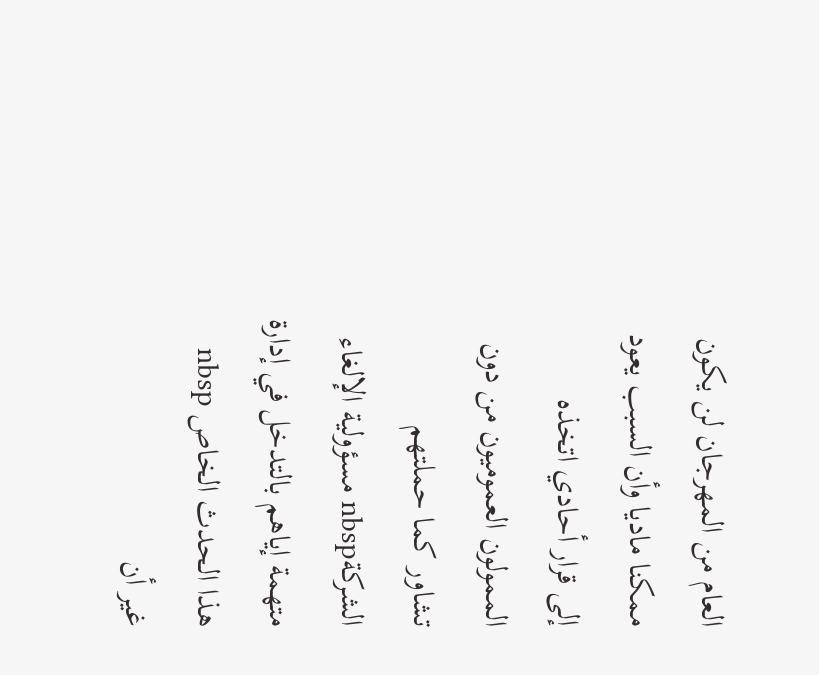العام من المهرجان لن يكون ممكنا ماديا وأن السبب يعود إلى قرار أحادي اتخذه الممولون العموميون من دون تشاور كما حملتهم الشركةnbsp مسؤولية الإلغاء متهمة إياهم بالتدخل في إدارة هذا الحدث الخاص nbsp غير أن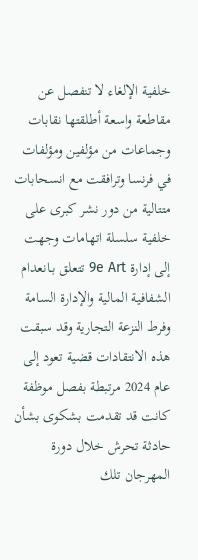خلفية الإلغاء لا تنفصل عن مقاطعة واسعة أطلقتها نقابات وجماعات من مؤلفين ومؤلفات في فرنسا وترافقت مع انسحابات متتالية من دور نشر كبرى على خلفية سلسلة اتهامات وجهت إلى إدارة 9e Art تتعلق بـانعدام الشفافية المالية والإدارة السامة وفرط النزعة التجارية وقد سبقت هذه الانتقادات قضية تعود إلى عام 2024 مرتبطة بفصل موظفة كانت قد تقدمت بشكوى بشأن حادثة تحرش خلال دورة المهرجان تلك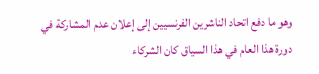وهو ما دفع اتحاد الناشرين الفرنسيين إلى إعلان عدم المشاركة في دورة هذا العام في هذا السياق كان الشركاء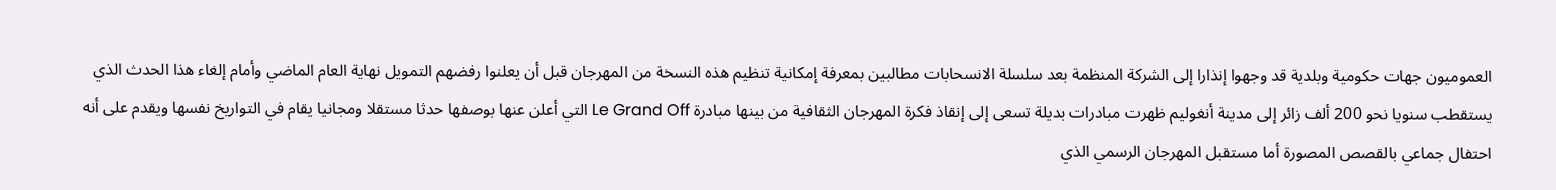العموميون جهات حكومية وبلدية قد وجهوا إنذارا إلى الشركة المنظمة بعد سلسلة الانسحابات مطالبين بمعرفة إمكانية تنظيم هذه النسخة من المهرجان قبل أن يعلنوا رفضهم التمويل نهاية العام الماضي وأمام إلغاء هذا الحدث الذي يستقطب سنويا نحو 200 ألف زائر إلى مدينة أنغوليم ظهرت مبادرات بديلة تسعى إلى إنقاذ فكرة المهرجان الثقافية من بينها مبادرة Le Grand Off التي أعلن عنها بوصفها حدثا مستقلا ومجانيا يقام في التواريخ نفسها ويقدم على أنه احتفال جماعي بالقصص المصورة أما مستقبل المهرجان الرسمي الذي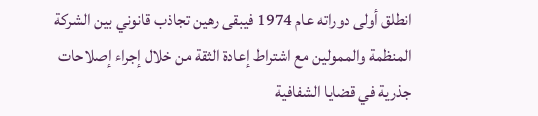انطلق أولى دوراته عام 1974 فيبقى رهين تجاذب قانوني بين الشركة المنظمة والممولين مع اشتراط إعادة الثقة من خلال إجراء إصلاحات جذرية في قضايا الشفافية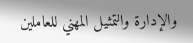والإدارة والتمثيل المهني للعاملين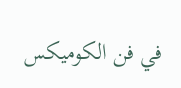في فن الكوميكس